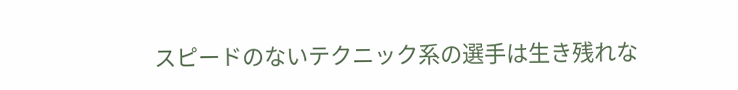スピードのないテクニック系の選手は生き残れな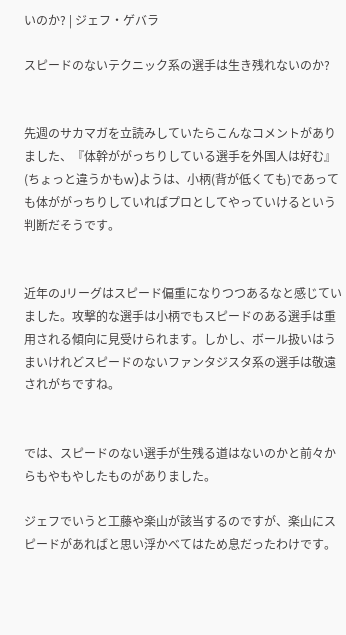いのか? | ジェフ・ゲバラ

スピードのないテクニック系の選手は生き残れないのか?


先週のサカマガを立読みしていたらこんなコメントがありました、『体幹ががっちりしている選手を外国人は好む』(ちょっと違うかもw)ようは、小柄(背が低くても)であっても体ががっちりしていればプロとしてやっていけるという判断だそうです。


近年のJリーグはスピード偏重になりつつあるなと感じていました。攻撃的な選手は小柄でもスピードのある選手は重用される傾向に見受けられます。しかし、ボール扱いはうまいけれどスピードのないファンタジスタ系の選手は敬遠されがちですね。


では、スピードのない選手が生残る道はないのかと前々からもやもやしたものがありました。

ジェフでいうと工藤や楽山が該当するのですが、楽山にスピードがあればと思い浮かべてはため息だったわけです。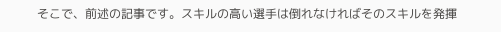そこで、前述の記事です。スキルの高い選手は倒れなければそのスキルを発揮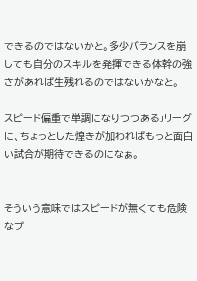できるのではないかと。多少バランスを崩しても自分のスキルを発揮できる体幹の強さがあれば生残れるのではないかなと。

スピード偏重で単調になりつつあるJリーグに、ちょっとした煌きが加わればもっと面白い試合が期待できるのになぁ。


そういう意味ではスピードが無くても危険なプ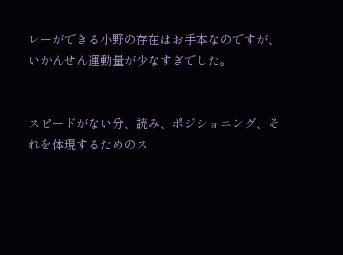レーができる小野の存在はお手本なのですが、いかんせん運動量が少なすぎでした。


スピードがない分、読み、ポジショニング、それを体現するためのス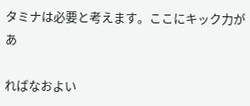タミナは必要と考えます。ここにキック力があ

ればなおよい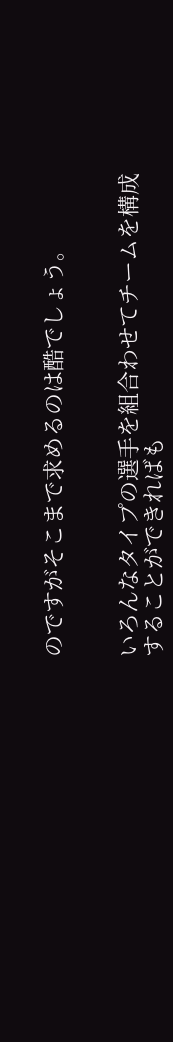のですがそこまで求めるのは酷でしょう。


いろんなタイプの選手を組合わせてチームを構成することができればも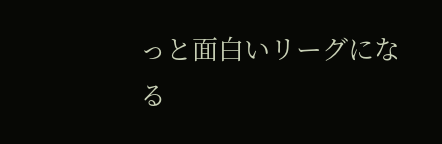っと面白いリーグになる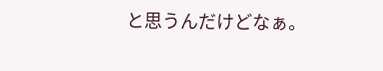と思うんだけどなぁ。